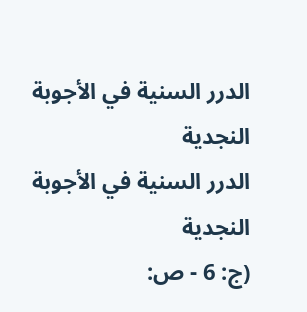الدرر السنية في الأجوبة النجدية
الدرر السنية في الأجوبة النجدية
(ج: 6 - ص: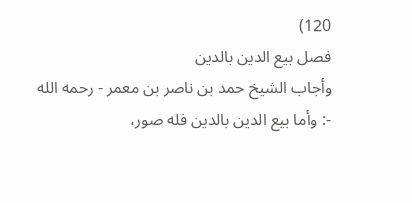120)
فصل بيع الدين بالدين
وأجاب الشيخ حمد بن ناصر بن معمر - رحمه الله -: وأما بيع الدين بالدين فله صور،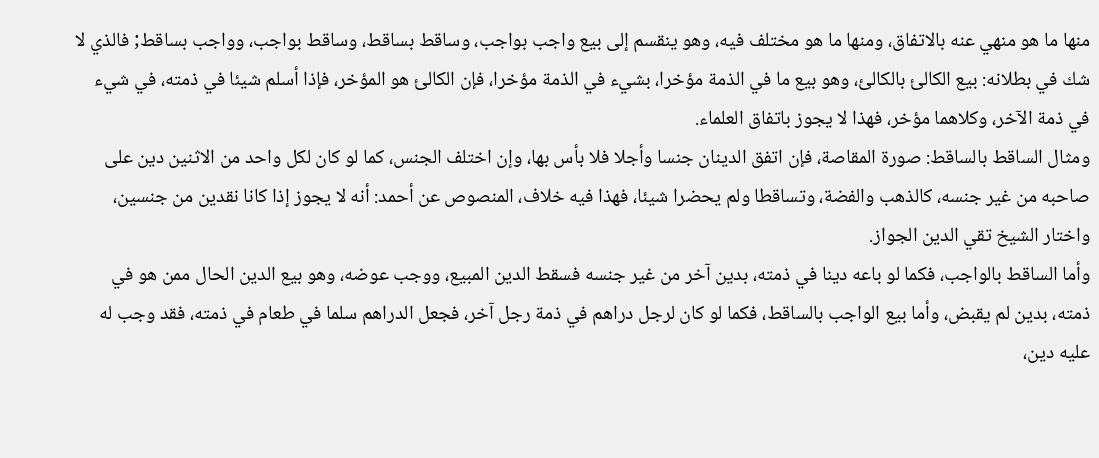منها ما هو منهي عنه بالاتفاق، ومنها ما هو مختلف فيه، وهو ينقسم إلى بيع واجب بواجب، وساقط بساقط، وساقط بواجب، وواجب بساقط; فالذي لا شك في بطلانه: بيع الكالئ بالكالئ، وهو بيع ما في الذمة مؤخرا، بشيء في الذمة مؤخرا، فإن الكالئ هو المؤخر، فإذا أسلم شيئا في ذمته، في شيء في ذمة الآخر، وكلاهما مؤخر، فهذا لا يجوز باتفاق العلماء.
ومثال الساقط بالساقط: صورة المقاصة، فإن اتفق الدينان جنسا وأجلا فلا بأس بها، وإن اختلف الجنس، كما لو كان لكل واحد من الاثنين دين على صاحبه من غير جنسه، كالذهب والفضة، وتساقطا ولم يحضرا شيئا، فهذا فيه خلاف، المنصوص عن أحمد: أنه لا يجوز إذا كانا نقدين من جنسين، واختار الشيخ تقي الدين الجواز.
وأما الساقط بالواجب، فكما لو باعه دينا في ذمته، بدين آخر من غير جنسه فسقط الدين المبيع، ووجب عوضه، وهو بيع الدين الحال ممن هو في ذمته، بدين لم يقبض، وأما بيع الواجب بالساقط، فكما لو كان لرجل دراهم في ذمة رجل آخر، فجعل الدراهم سلما في طعام في ذمته، فقد وجب له عليه دين،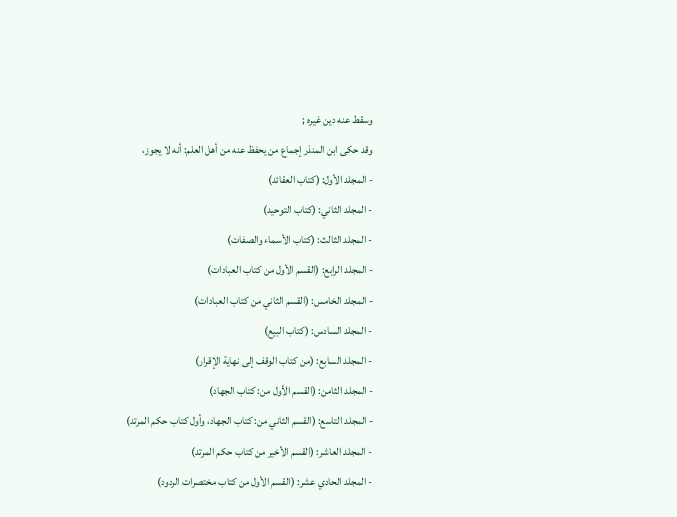وسقط عنه دين غيره ;
وقد حكى ابن المنذر إجماع من يحفظ عنه من أهل العلم: أنه لا يجوز،
- المجلد الأول: (كتاب العقائد)
- المجلد الثاني: (كتاب التوحيد)
- المجلد الثالث: (كتاب الأسماء والصفات)
- المجلد الرابع: (القسم الأول من كتاب العبادات)
- المجلد الخامس: (القسم الثاني من كتاب العبادات)
- المجلد السادس: (كتاب البيع)
- المجلد السابع: (من كتاب الوقف إلى نهاية الإقرار)
- المجلد الثامن: (القسم الأول من: كتاب الجهاد)
- المجلد التاسع: (القسم الثاني من: كتاب الجهاد، وأول كتاب حكم المرتد)
- المجلد العاشر: (القسم الأخير من كتاب حكم المرتد)
- المجلد الحادي عشر: (القسم الأول من كتاب مختصرات الردود)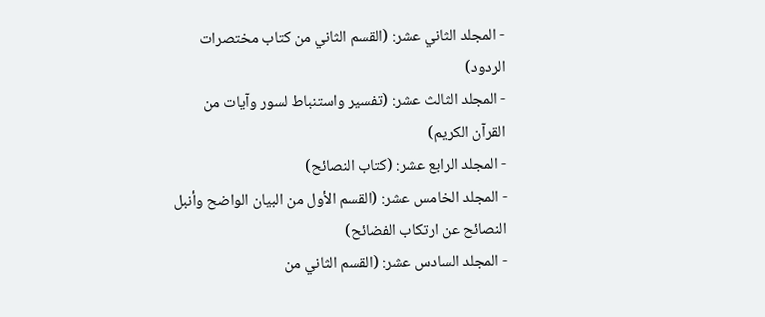- المجلد الثاني عشر: (القسم الثاني من كتاب مختصرات الردود)
- المجلد الثالث عشر: (تفسير واستنباط لسور وآيات من القرآن الكريم)
- المجلد الرابع عشر: (كتاب النصائح)
- المجلد الخامس عشر: (القسم الأول من البيان الواضح وأنبل النصائح عن ارتكاب الفضائح)
- المجلد السادس عشر: (القسم الثاني من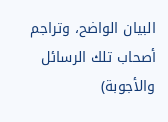البيان الواضح، وتراجم أصحاب تلك الرسائل والأجوبة)